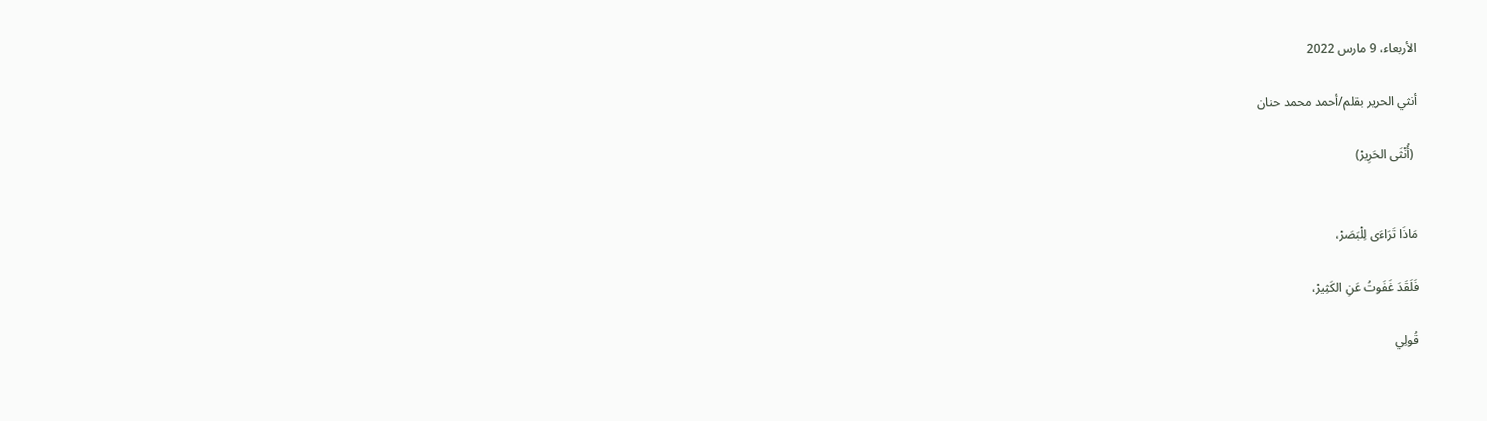الأربعاء، 9 مارس 2022

أنثي الحرير بقلم/أحمد محمد حنان

 (أُنْثَى الحَرِيرْ)


مَاذَا تَرَاءَى لِلْبَصَرْ،

فَلَقَدَ غَفَوتُ عَنِ الكَثِيرْ،

قُولِي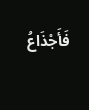فَأَجْذَاعُ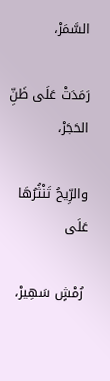السَّمَرْ،

رَمَدَتْ عَلَى ظَنِّ الحَجَرْ،

والرِّيحُ تَنْثُرُهَا عَلَى

 رُمْشٍ سَهِيرْ،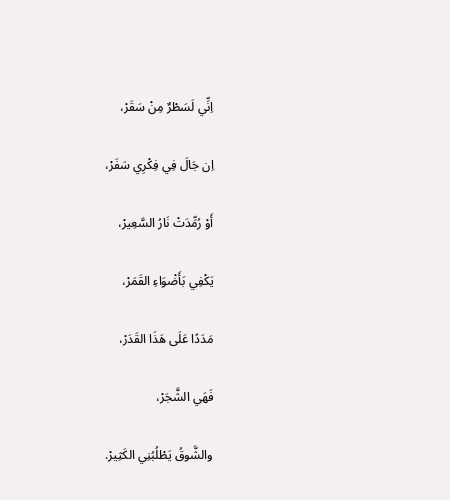اِنِّي لَسَطْرٌ مِنْ سَقَرْ،

اِن جَالَ فِي فِكْرِي سَفَرْ،

أَوْ رُمِّدَتْ نَارُ السَّعِيرْ،

يَكْفِي بَأَضْوَاءِ القَمَرْ،

مَدَدًا عَلَى هَذَا القَدَرْ،

فَهَي الشَّجَرْ،

والشَّوقُ يَطْلُبُنِي الكَثِيرْ.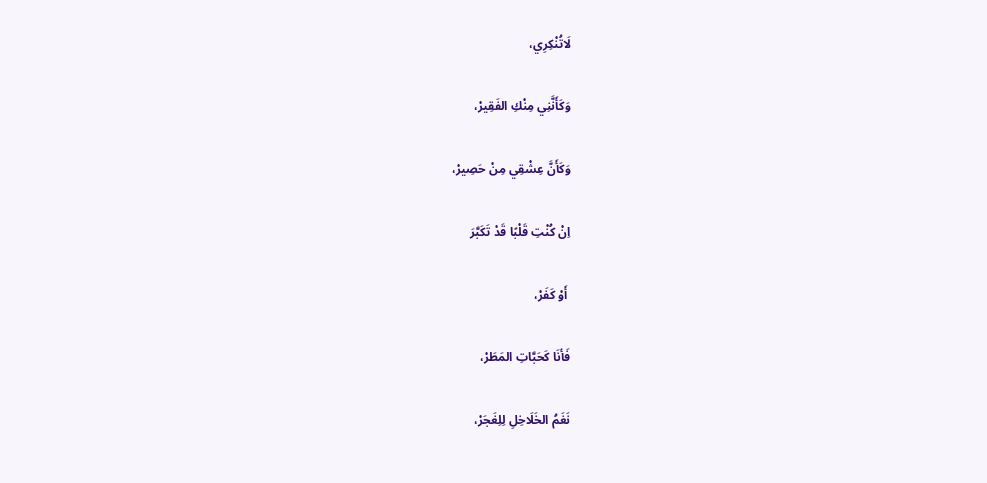لَاتُنْكِرِي،

وَكَأَنَّنِي مِنْكِ الفَقِيرْ،

وَكَأَنَّ عِشْقِي مِنْ حَصِيرْ،

اِنْ كُنْتِ قَلْبًا قَدْ تَكَبَّرَ

 أَوْ كَفَرْ،

فَأنَا كَحَبَّاتِ المَطَرْ،

نَغَمُ الخَلَاخِلِ لِلِغَجَرْ،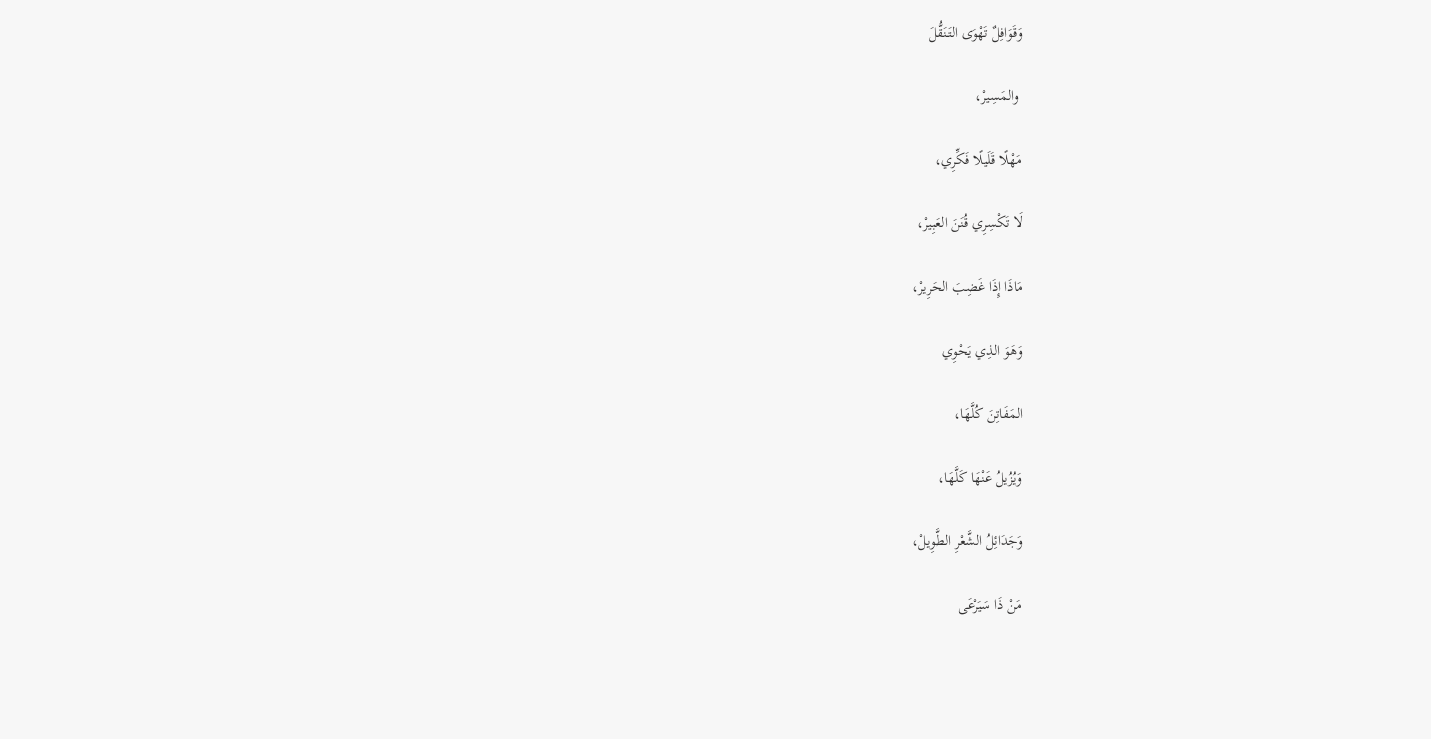وَقَوَافِلٌ تَهْوَى التَنَقُّلَ

 والمَسِيرْ،

مَهْلًا قَلَيلًا فَكِّرِي،

لَا تَكْسِرِي قُنَنَ العَبِيرْ،

مَاذَا إِذَا غَضِبَ الحَرِيرْ،

وَهَوَ الذِي يَحْوِي

المَفَاتِنَ كُلَّهَا،

وَيُزُيلُ عَنْهَا كَلَّهَا،

وَجَدَائِلُ الشَّعْرِ الطَّوِيلْ،

مَنْ ذَا سَيَرْعَى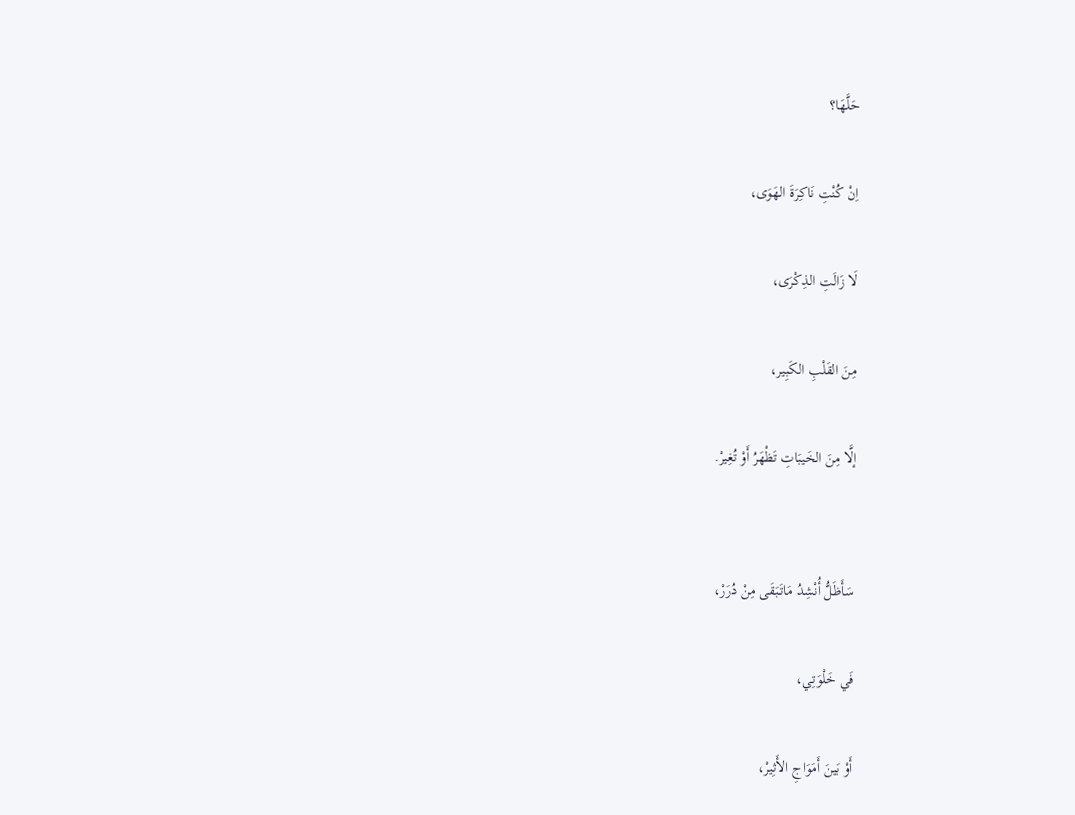حَلَّهَا؟

اِنْ كُنْتِ نَاكِرَةَ الهَوَى،

لَا زَالَتِ الذِكْرَى،

مِنَ القَلْبِ الكَبِير،

إلَّا مِنَ الخَيبَاتِ تَظْهَرُ أَوْ تُغِيرْ.


سَأَظَلُّ أُنْشِدُ مَاتَبَقَى مِنْ دُرَرْ،

فَي خَلْوَتِي،

أَوْ بَينَ أَمَوَاجِ الأَثِيرْ،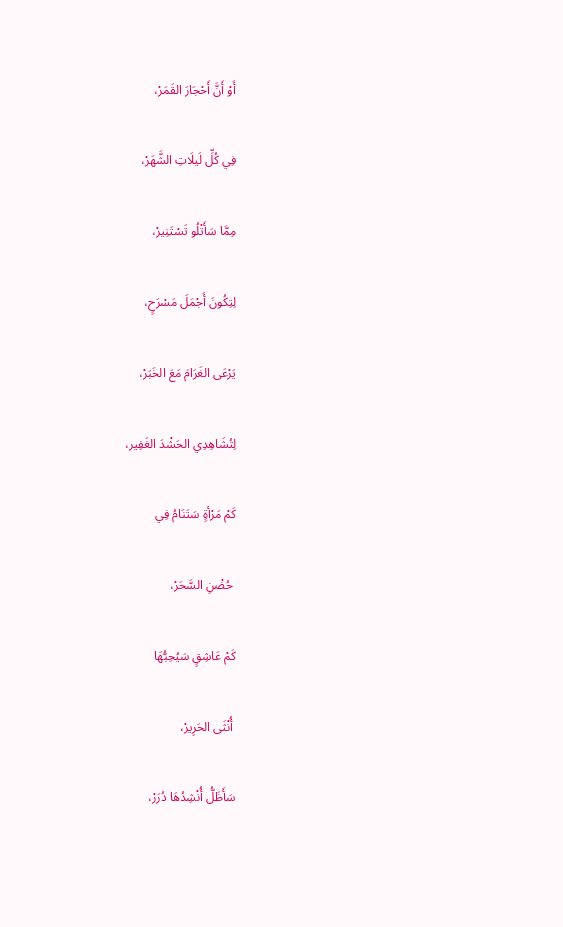أَوْ أَنَّ أَحْجَارَ القَمَرْ،

فِي كُلِّ لَيلَاتِ الشَّهَرْ،

مِمَّا سَأَتْلُو تَسْتَنِيرْ،

لِتِكُونَ أَجْمَلَ مَسْرَحٍ،

يَرْعَى الغَرَامَ مَعَ الخَبَرْ،

لِتُشَاهِدِي الحَشْدَ الغَفِير،

كَمْ مَرْأةٍ سَتَنَامُ فِي

 حُضْنِ السَّحَرْ،

كَمْ عَاشِقٍ سَيُحِبُّهَا

 أُنْثَى الحَرِيرْ،

سَأَظَلُّ أُنْشِدُهَا دُرَرْ،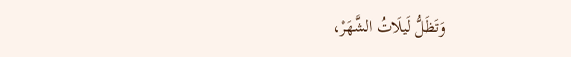وَتَظَلُّ لَيلَاتُ الشَّهَرْ،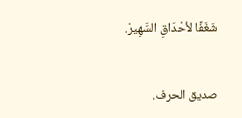شَغَفًا لأحْدَاقِ السَّهِيرْ.


صديق الحرف.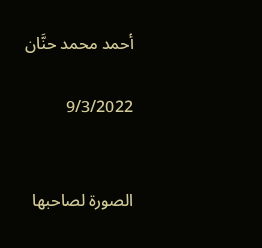أحمد محمد حنَّان

9/3/2022


الصورة لصاحبها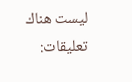ليست هناك تعليقات: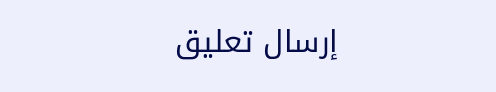إرسال تعليق